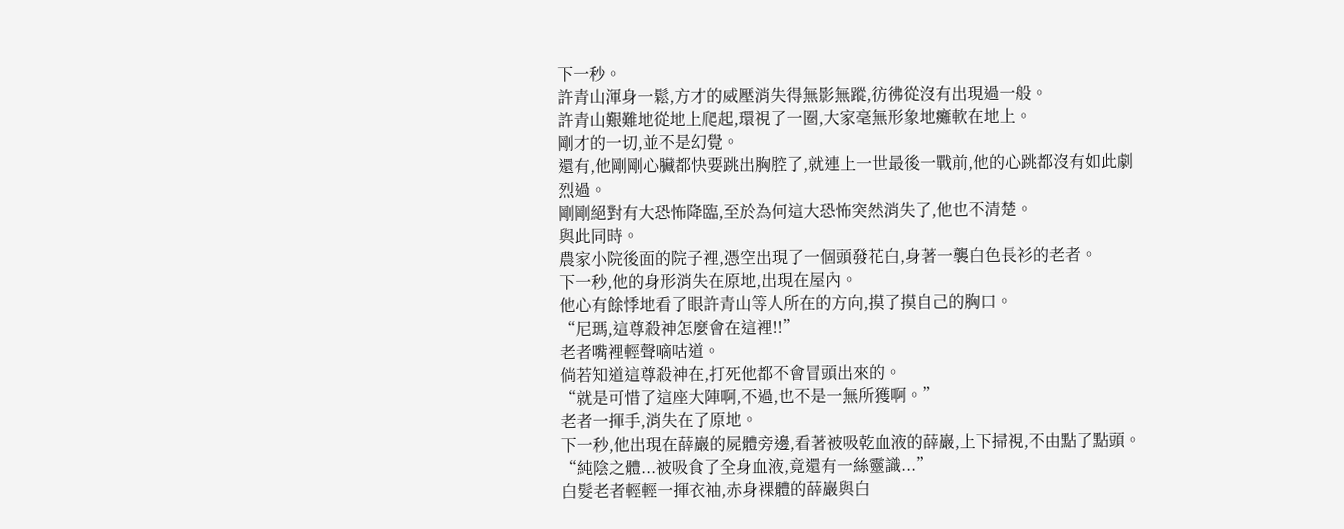下一秒。
許青山渾身一鬆,方才的威壓消失得無影無蹤,彷彿從沒有出現過一般。
許青山艱難地從地上爬起,環視了一圈,大家毫無形象地癱軟在地上。
剛才的一切,並不是幻覺。
還有,他剛剛心臟都快要跳出胸腔了,就連上一世最後一戰前,他的心跳都沒有如此劇烈過。
剛剛絕對有大恐怖降臨,至於為何這大恐怖突然消失了,他也不清楚。
與此同時。
農家小院後面的院子裡,憑空出現了一個頭發花白,身著一襲白色長衫的老者。
下一秒,他的身形消失在原地,出現在屋內。
他心有餘悸地看了眼許青山等人所在的方向,摸了摸自己的胸口。
“尼瑪,這尊殺神怎麼會在這裡!!”
老者嘴裡輕聲嘀咕道。
倘若知道這尊殺神在,打死他都不會冒頭出來的。
“就是可惜了這座大陣啊,不過,也不是一無所獲啊。”
老者一揮手,消失在了原地。
下一秒,他出現在薛巖的屍體旁邊,看著被吸乾血液的薛巖,上下掃視,不由點了點頭。
“純陰之體...被吸食了全身血液,竟還有一絲靈識...”
白髮老者輕輕一揮衣袖,赤身裸體的薛巖與白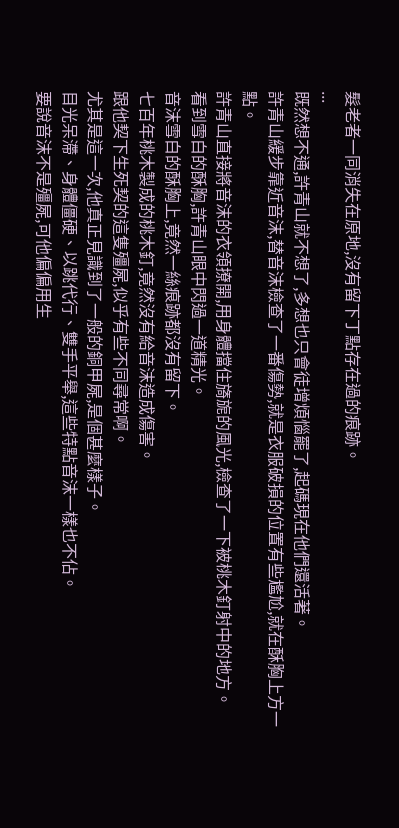髮老者一同消失在原地,沒有留下丁點存在過的痕跡。
...
既然想不通,許青山就不想了,多想也只會徒增煩惱罷了,起碼現在他們還活著。
許青山緩步靠近音沫,替音沫檢查了一番傷勢,就是衣服破損的位置有些尷尬,就在酥胸上方一點。
許青山直接將音沫的衣領撩開,用身體擋住旖旎的風光,檢查了一下被桃木釘射中的地方。
看到雪白的酥胸,許青山眼中閃過一道精光。
音沫雪白的酥胸上,竟然一絲痕跡都沒有留下。
七百年桃木製成的桃木釘,竟然沒有給音沫造成傷害。
跟他契下生死契的這隻殭屍,似乎有些不同尋常啊。
尤其是這一次,他真正見識到了一般的銅甲屍,是個甚麼樣子。
目光呆滯、身體僵硬、以跳代行、雙手平舉,這些特點音沫一樣也不佔。
要說音沫不是殭屍,可他偏偏用生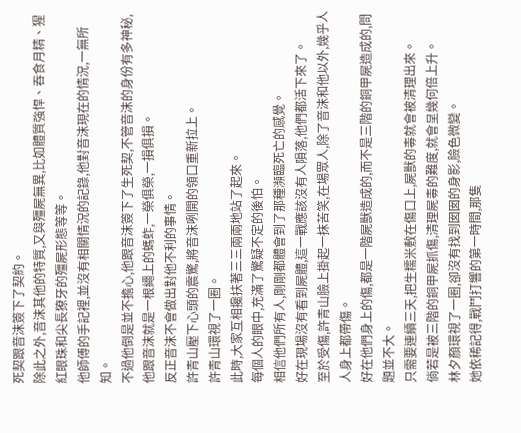死契跟音沫簽下了契約。
除此之外,音沫其他的特質,又與殭屍無異,比如體質強悍、吞食月精、猩紅眼珠和尖長獠牙的殭屍形態等等。
他師傅的手記裡,並沒有相關情況的記錄,他對音沫現在的情況,一無所知。
不過他倒是並不擔心,他跟音沫簽下了生死契,不管音沫的身份有多神秘,他跟音沫就是一根繩上的螞蚱,一榮俱榮,一損俱損。
反正音沫不會做出對他不利的事情。
許青山壓下心頭的震驚,將音沫咧開的領口重新拉上。
許青山環視了一圈。
此時,大家互相攙扶著三三兩兩地站了起來。
每個人的眼中,充滿了驚疑不定的後怕。
相信他們所有人,剛剛都體會到了那種瀕臨死亡的感覺。
好在現場沒有看到屍體,這一戰應該沒有人隕落,他們都活下來了。
至於受傷,許青山臉上掛起一抹苦笑,在場眾人,除了音沫和他以外,幾乎人人身上都帶傷。
好在他們身上的傷,都是一階屍獸造成的,而不是三階的銅甲屍造成的,問題並不大。
只需要連續三天,把生糯米敷在傷口上,屍獸的毒就會被清理出來。
倘若是被三階的銅甲屍抓傷,清理屍毒的難度,就會呈幾何倍上升。
林夕顏環視了一圈,卻沒有找到囡囡的身影,臉色微變。
她依稀記得,戰鬥打響的第一時間,那隻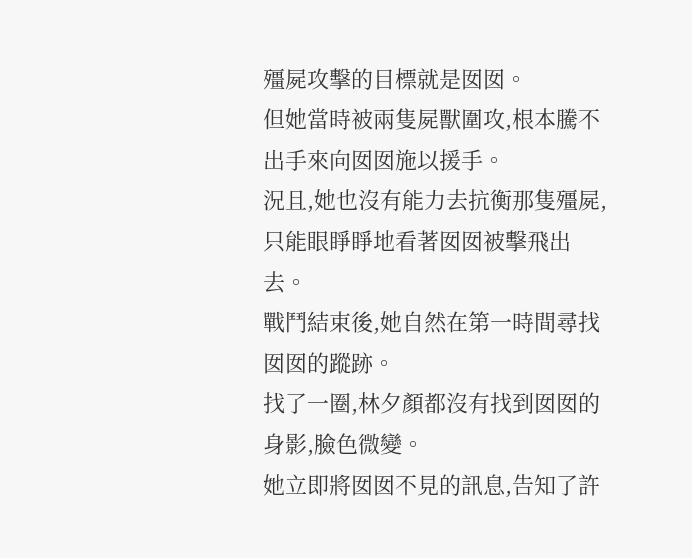殭屍攻擊的目標就是囡囡。
但她當時被兩隻屍獸圍攻,根本騰不出手來向囡囡施以援手。
況且,她也沒有能力去抗衡那隻殭屍,只能眼睜睜地看著囡囡被擊飛出去。
戰鬥結束後,她自然在第一時間尋找囡囡的蹤跡。
找了一圈,林夕顏都沒有找到囡囡的身影,臉色微變。
她立即將囡囡不見的訊息,告知了許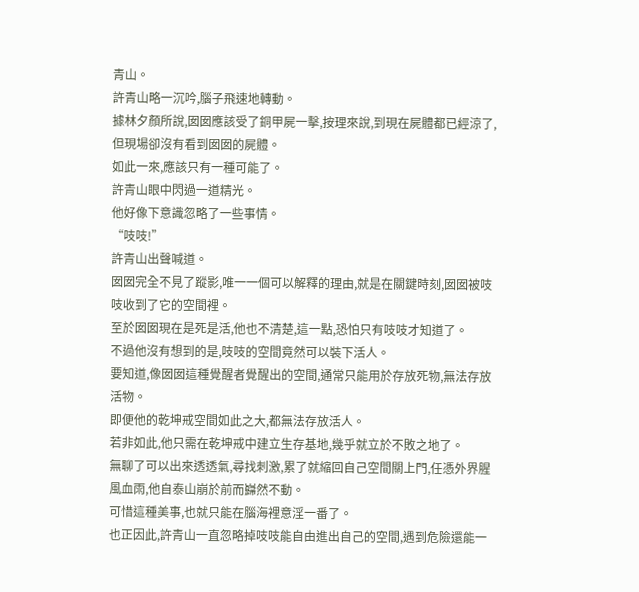青山。
許青山略一沉吟,腦子飛速地轉動。
據林夕顏所說,囡囡應該受了銅甲屍一擊,按理來說,到現在屍體都已經涼了,但現場卻沒有看到囡囡的屍體。
如此一來,應該只有一種可能了。
許青山眼中閃過一道精光。
他好像下意識忽略了一些事情。
“吱吱!”
許青山出聲喊道。
囡囡完全不見了蹤影,唯一一個可以解釋的理由,就是在關鍵時刻,囡囡被吱吱收到了它的空間裡。
至於囡囡現在是死是活,他也不清楚,這一點,恐怕只有吱吱才知道了。
不過他沒有想到的是,吱吱的空間竟然可以裝下活人。
要知道,像囡囡這種覺醒者覺醒出的空間,通常只能用於存放死物,無法存放活物。
即便他的乾坤戒空間如此之大,都無法存放活人。
若非如此,他只需在乾坤戒中建立生存基地,幾乎就立於不敗之地了。
無聊了可以出來透透氣,尋找刺激,累了就縮回自己空間關上門,任憑外界腥風血雨,他自泰山崩於前而巋然不動。
可惜這種美事,也就只能在腦海裡意淫一番了。
也正因此,許青山一直忽略掉吱吱能自由進出自己的空間,遇到危險還能一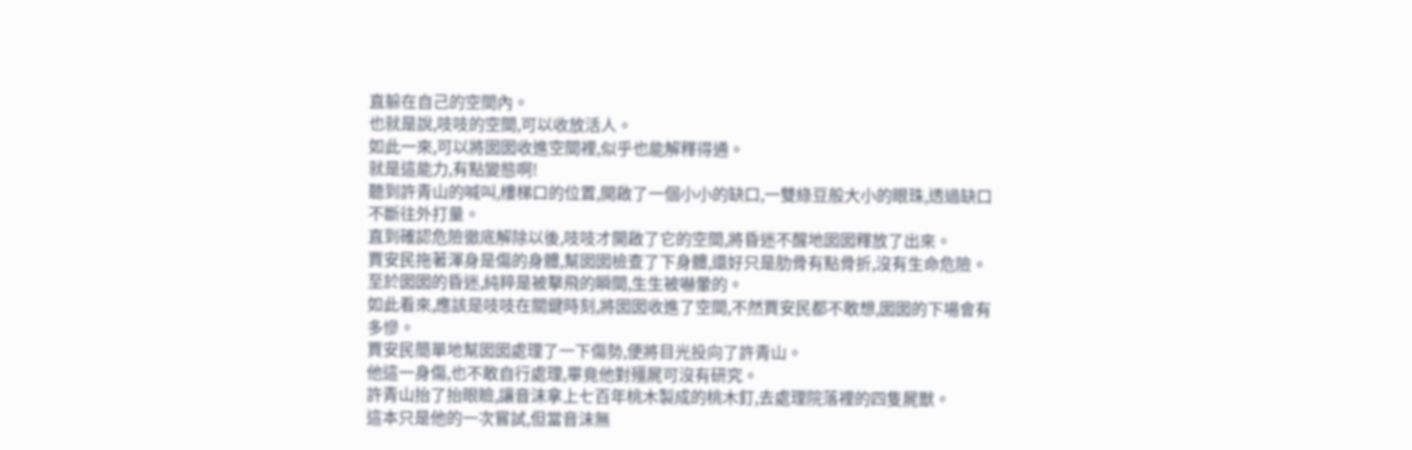直躲在自己的空間內。
也就是說,吱吱的空間,可以收放活人。
如此一來,可以將囡囡收進空間裡,似乎也能解釋得通。
就是這能力,有點變態啊!
聽到許青山的喊叫,樓梯口的位置,開啟了一個小小的缺口,一雙綠豆般大小的眼珠,透過缺口不斷往外打量。
直到確認危險徹底解除以後,吱吱才開啟了它的空間,將昏迷不醒地囡囡釋放了出來。
賈安民拖著渾身是傷的身體,幫囡囡檢查了下身體,還好只是肋骨有點骨折,沒有生命危險。
至於囡囡的昏迷,純粹是被擊飛的瞬間,生生被嚇暈的。
如此看來,應該是吱吱在關鍵時刻,將囡囡收進了空間,不然賈安民都不敢想,囡囡的下場會有多慘。
賈安民簡單地幫囡囡處理了一下傷勢,便將目光投向了許青山。
他這一身傷,也不敢自行處理,畢竟他對殭屍可沒有研究。
許青山抬了抬眼瞼,讓音沫拿上七百年桃木製成的桃木釘,去處理院落裡的四隻屍獸。
這本只是他的一次嘗試,但當音沫無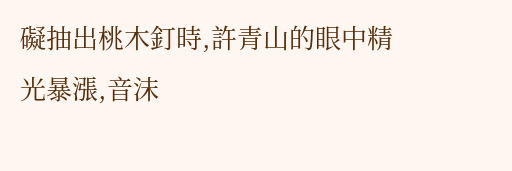礙抽出桃木釘時,許青山的眼中精光暴漲,音沫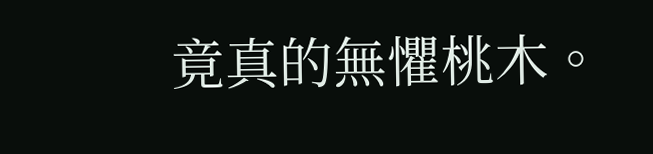竟真的無懼桃木。